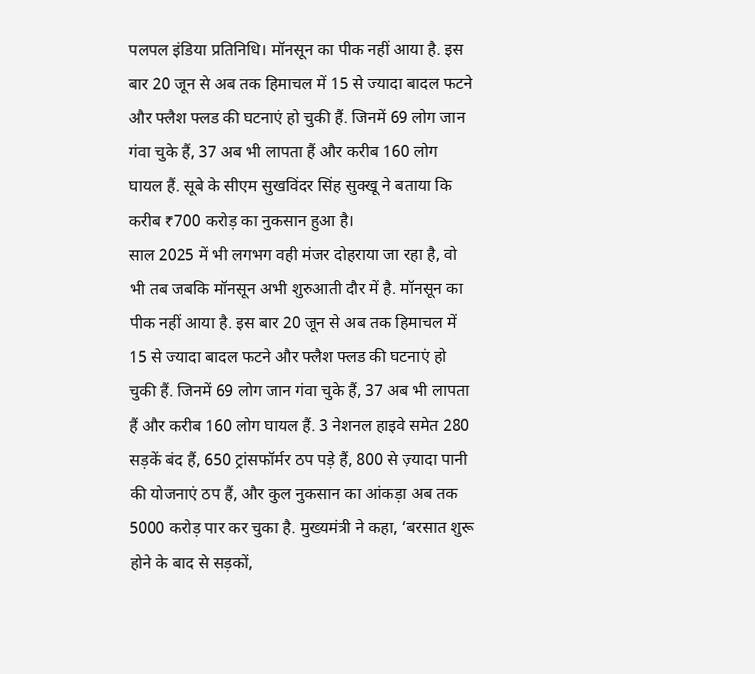पलपल इंडिया प्रतिनिधि। मॉनसून का पीक नहीं आया है. इस बार 20 जून से अब तक हिमाचल में 15 से ज्यादा बादल फटने और फ्लैश फ्लड की घटनाएं हो चुकी हैं. जिनमें 69 लोग जान गंवा चुके हैं, 37 अब भी लापता हैं और करीब 160 लोग घायल हैं. सूबे के सीएम सुखविंदर सिंह सुक्खू ने बताया कि करीब ₹700 करोड़ का नुकसान हुआ है।
साल 2025 में भी लगभग वही मंजर दोहराया जा रहा है, वो भी तब जबकि मॉनसून अभी शुरुआती दौर में है. मॉनसून का पीक नहीं आया है. इस बार 20 जून से अब तक हिमाचल में 15 से ज्यादा बादल फटने और फ्लैश फ्लड की घटनाएं हो चुकी हैं. जिनमें 69 लोग जान गंवा चुके हैं, 37 अब भी लापता हैं और करीब 160 लोग घायल हैं. 3 नेशनल हाइवे समेत 280 सड़कें बंद हैं, 650 ट्रांसफॉर्मर ठप पड़े हैं, 800 से ज़्यादा पानी की योजनाएं ठप हैं, और कुल नुकसान का आंकड़ा अब तक 5000 करोड़ पार कर चुका है. मुख्यमंत्री ने कहा, ‘बरसात शुरू होने के बाद से सड़कों,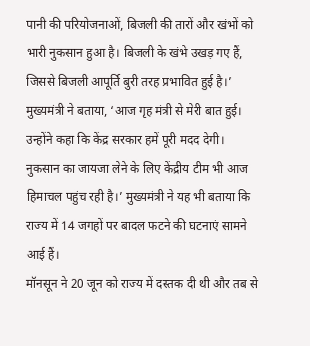पानी की परियोजनाओं, बिजली की तारों और खंभों को भारी नुकसान हुआ है। बिजली के खंभे उखड़ गए हैं, जिससे बिजली आपूर्ति बुरी तरह प्रभावित हुई है।’
मुख्यमंत्री ने बताया, ‘आज गृह मंत्री से मेरी बात हुई। उन्होंने कहा कि केंद्र सरकार हमें पूरी मदद देगी। नुकसान का जायजा लेने के लिए केंद्रीय टीम भी आज हिमाचल पहुंच रही है।’ मुख्यमंत्री ने यह भी बताया कि राज्य में 14 जगहों पर बादल फटने की घटनाएं सामने आई हैं।
मॉनसून ने 20 जून को राज्य में दस्तक दी थी और तब से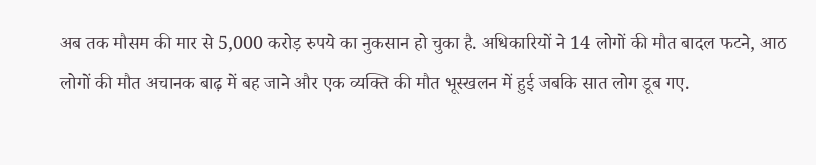अब तक मौसम की मार से 5,000 करोड़ रुपये का नुकसान हो चुका है. अधिकारियों ने 14 लोगों की मौत बादल फटने, आठ लोगों की मौत अचानक बाढ़ में बह जाने और एक व्यक्ति की मौत भूस्खलन में हुई जबकि सात लोग डूब गए.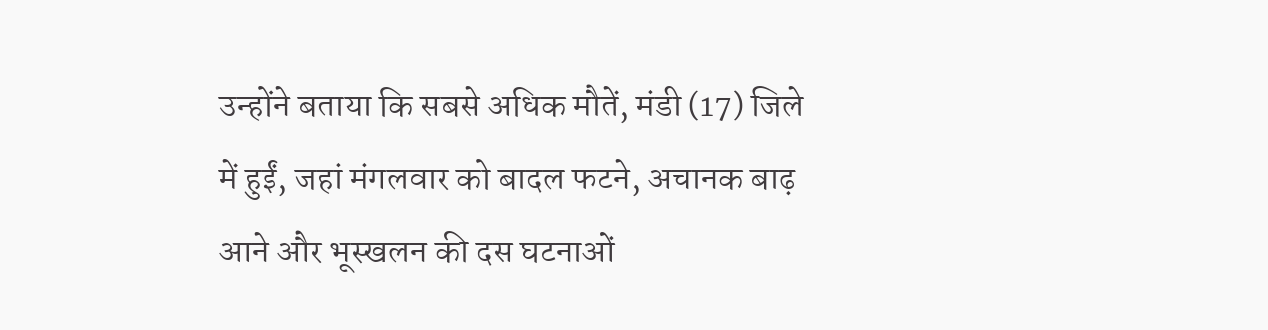उन्होंने बताया कि सबसे अधिक मौतें, मंडी (17) जिले में हुईं, जहां मंगलवार को बादल फटने, अचानक बाढ़ आने और भूस्खलन की दस घटनाओं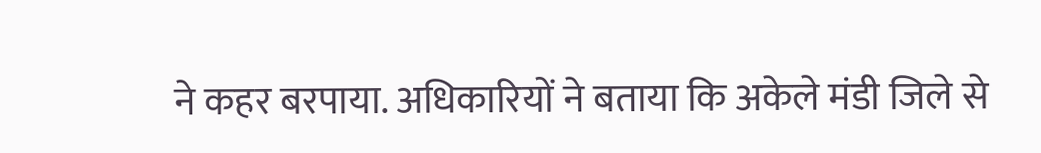ने कहर बरपाया. अधिकारियों ने बताया कि अकेले मंडी जिले से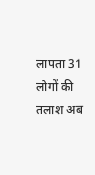लापता 31 लोगों की तलाश अब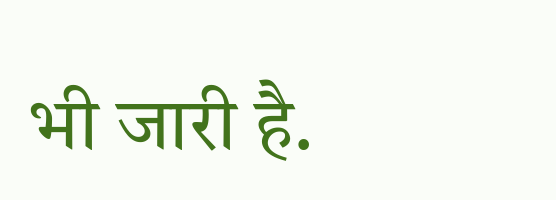भी जारी है.